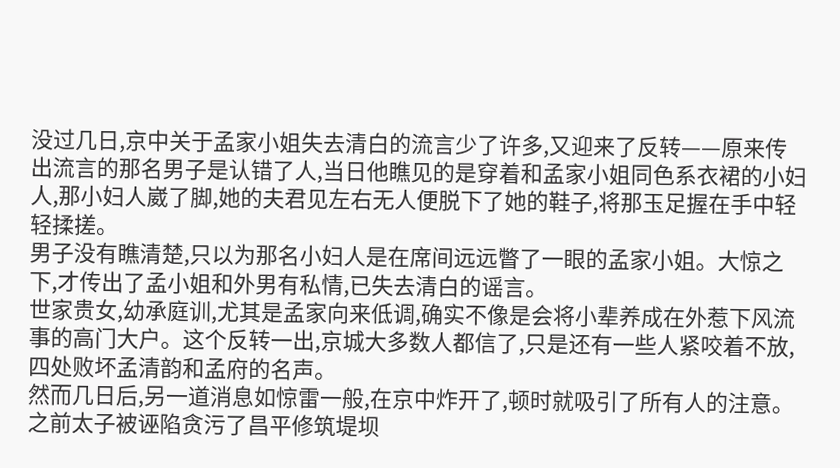没过几日,京中关于孟家小姐失去清白的流言少了许多,又迎来了反转——原来传出流言的那名男子是认错了人,当日他瞧见的是穿着和孟家小姐同色系衣裙的小妇人,那小妇人崴了脚,她的夫君见左右无人便脱下了她的鞋子,将那玉足握在手中轻轻揉搓。
男子没有瞧清楚,只以为那名小妇人是在席间远远瞥了一眼的孟家小姐。大惊之下,才传出了孟小姐和外男有私情,已失去清白的谣言。
世家贵女,幼承庭训,尤其是孟家向来低调,确实不像是会将小辈养成在外惹下风流事的高门大户。这个反转一出,京城大多数人都信了,只是还有一些人紧咬着不放,四处败坏孟清韵和孟府的名声。
然而几日后,另一道消息如惊雷一般,在京中炸开了,顿时就吸引了所有人的注意。
之前太子被诬陷贪污了昌平修筑堤坝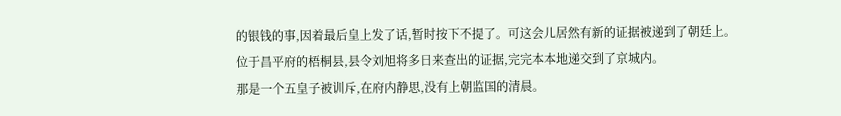的银钱的事,因着最后皇上发了话,暂时按下不提了。可这会儿居然有新的证据被递到了朝廷上。
位于昌平府的梧桐县,县令刘旭将多日来查出的证据,完完本本地递交到了京城内。
那是一个五皇子被训斥,在府内静思,没有上朝监国的清晨。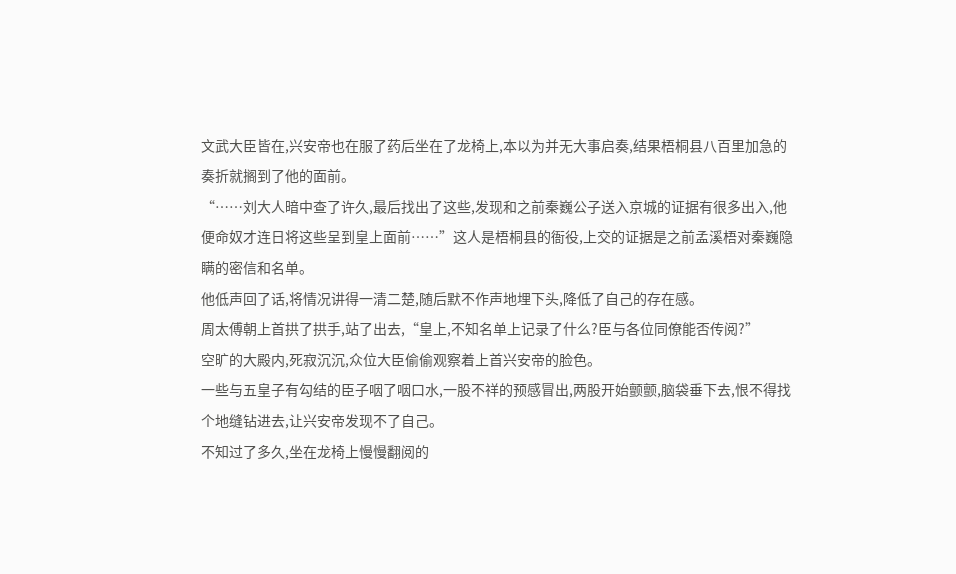文武大臣皆在,兴安帝也在服了药后坐在了龙椅上,本以为并无大事启奏,结果梧桐县八百里加急的奏折就搁到了他的面前。
“……刘大人暗中查了许久,最后找出了这些,发现和之前秦巍公子送入京城的证据有很多出入,他便命奴才连日将这些呈到皇上面前……”这人是梧桐县的衙役,上交的证据是之前孟溪梧对秦巍隐瞒的密信和名单。
他低声回了话,将情况讲得一清二楚,随后默不作声地埋下头,降低了自己的存在感。
周太傅朝上首拱了拱手,站了出去,“皇上,不知名单上记录了什么?臣与各位同僚能否传阅?”
空旷的大殿内,死寂沉沉,众位大臣偷偷观察着上首兴安帝的脸色。
一些与五皇子有勾结的臣子咽了咽口水,一股不祥的预感冒出,两股开始颤颤,脑袋垂下去,恨不得找个地缝钻进去,让兴安帝发现不了自己。
不知过了多久,坐在龙椅上慢慢翻阅的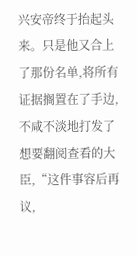兴安帝终于抬起头来。只是他又合上了那份名单,将所有证据搁置在了手边,不咸不淡地打发了想要翻阅查看的大臣,“这件事容后再议,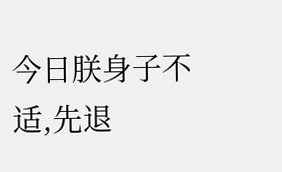今日朕身子不适,先退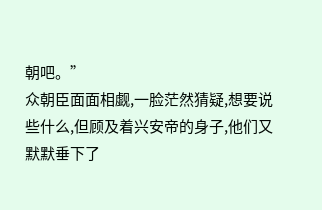朝吧。”
众朝臣面面相觑,一脸茫然猜疑,想要说些什么,但顾及着兴安帝的身子,他们又默默垂下了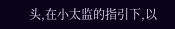头,在小太监的指引下,以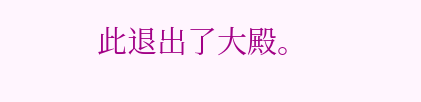此退出了大殿。